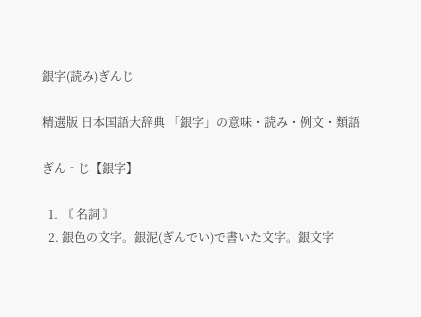銀字(読み)ぎんじ

精選版 日本国語大辞典 「銀字」の意味・読み・例文・類語

ぎん‐じ【銀字】

  1. 〘 名詞 〙
  2. 銀色の文字。銀泥(ぎんでい)で書いた文字。銀文字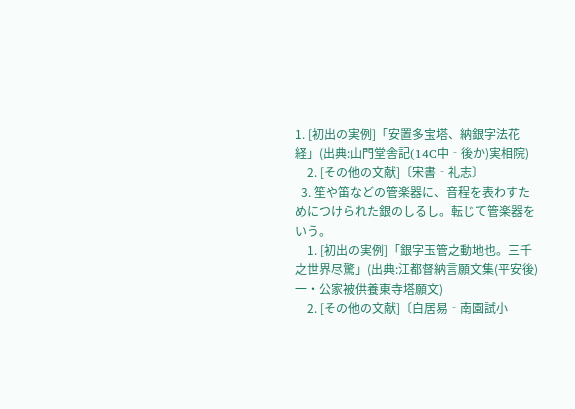1. [初出の実例]「安置多宝塔、納銀字法花経」(出典:山門堂舎記(14C中‐後か)実相院)
    2. [その他の文献]〔宋書‐礼志〕
  3. 笙や笛などの管楽器に、音程を表わすためにつけられた銀のしるし。転じて管楽器をいう。
    1. [初出の実例]「銀字玉管之動地也。三千之世界尽驚」(出典:江都督納言願文集(平安後)一・公家被供養東寺塔願文)
    2. [その他の文献]〔白居易‐南園試小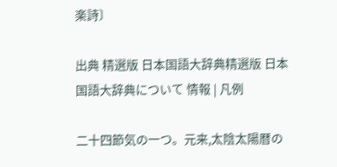楽詩〕

出典 精選版 日本国語大辞典精選版 日本国語大辞典について 情報 | 凡例

二十四節気の一つ。元来,太陰太陽暦の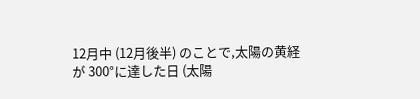12月中 (12月後半) のことで,太陽の黄経が 300°に達した日 (太陽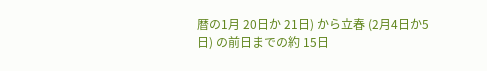暦の1月 20日か 21日) から立春 (2月4日か5日) の前日までの約 15日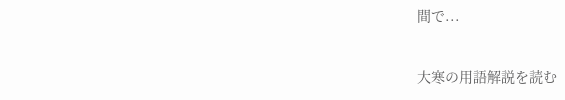間で...

大寒の用語解説を読む